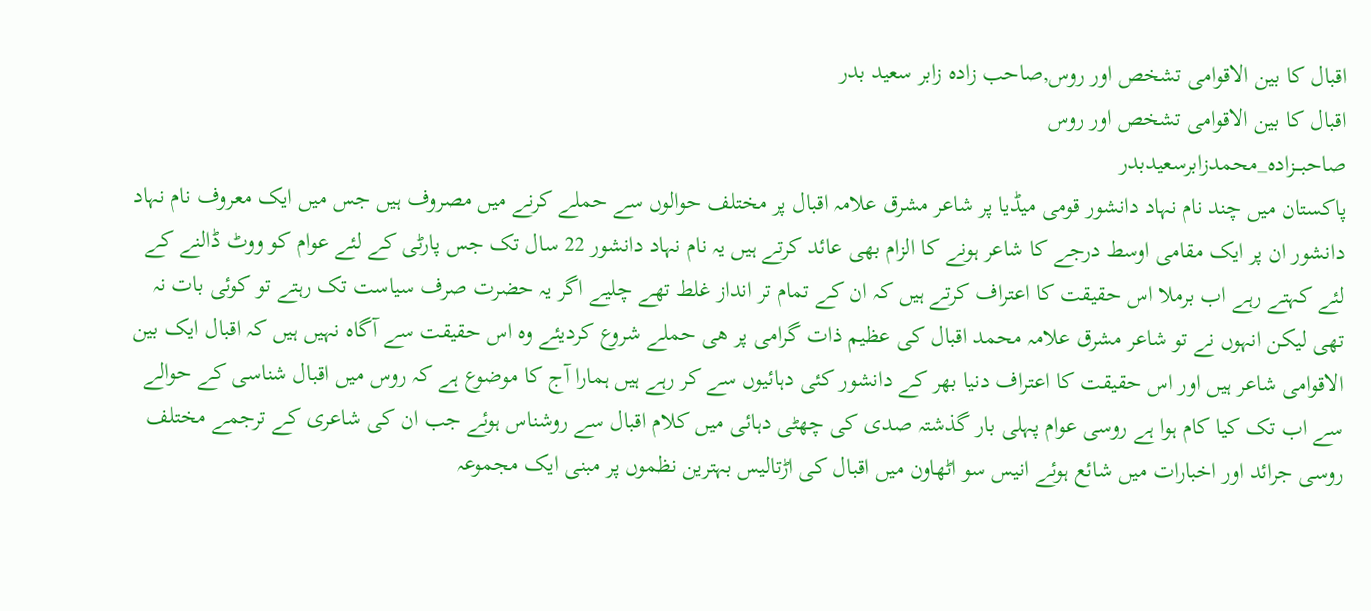اقبال کا بین الاقوامی تشخص اور روس,صاحب زادہ زابر سعید بدر
اقبال کا بین الاقوامی تشخص اور روس
صاحبـــزادہ_محمدزابرسعیدبدر
پاکستان میں چند نام نہاد دانشور قومی میڈیا پر شاعر مشرق علامہ اقبال پر مختلف حوالوں سے حملے کرنے میں مصروف ہیں جس میں ایک معروف نام نہاد دانشور ان پر ایک مقامی اوسط درجے کا شاعر ہونے کا الزام بھی عائد کرتے ہیں یہ نام نہاد دانشور 22 سال تک جس پارٹی کے لئے عوام کو ووٹ ڈالنے کے لئے کہتے رہے اب برملا اس حقیقت کا اعتراف کرتے ہیں کہ ان کے تمام تر انداز غلط تھے چلیے اگر یہ حضرت صرف سیاست تک رہتے تو کوئی بات نہ تھی لیکن انہوں نے تو شاعر مشرق علامہ محمد اقبال کی عظیم ذات گرامی پر ھی حملے شروع کردیئے وہ اس حقیقت سے آگاہ نہیں ہیں کہ اقبال ایک بین الاقوامی شاعر ہیں اور اس حقیقت کا اعتراف دنیا بھر کے دانشور کئی دہائیوں سے کر رہے ہیں ہمارا آج کا موضوع ہے کہ روس میں اقبال شناسی کے حوالے سے اب تک کیا کام ہوا ہے روسی عوام پہلی بار گذشتہ صدی کی چھٹی دہائی میں کلام اقبال سے روشناس ہوئے جب ان کی شاعری کے ترجمے مختلف روسی جرائد اور اخبارات میں شائع ہوئے انیس سو اٹھاون میں اقبال کی اڑتالیس بہترین نظموں پر مبنی ایک مجموعہ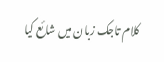کلام تاجک زبان میں شائع کیا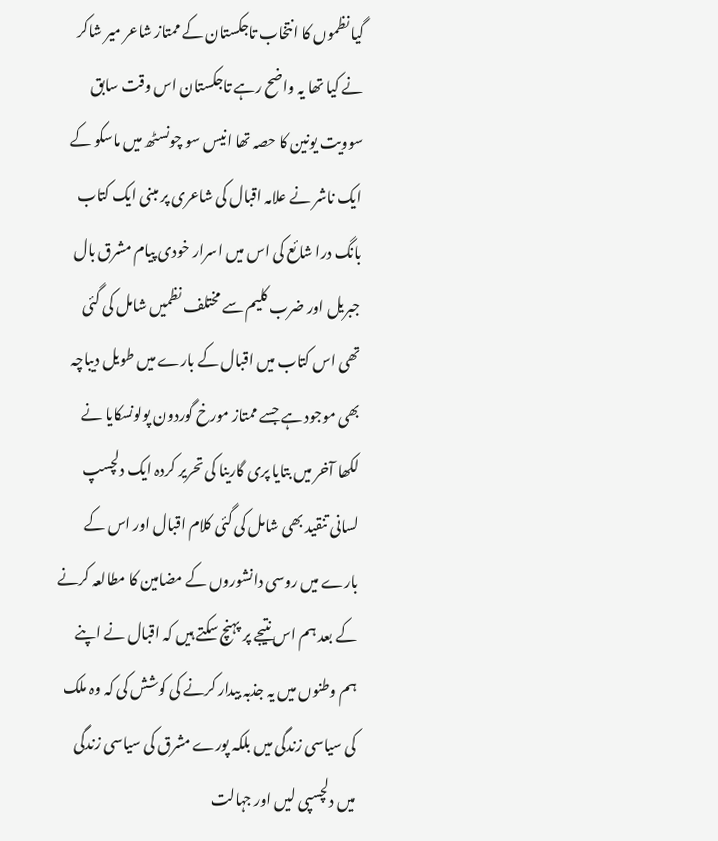گیا نظموں کا انتخاب تاجکستان کے ممتاز شاعر میر شاکر نے کیا تھا یہ واضح رہے تاجکستان اس وقت سابق سوویت یونین کا حصہ تھا انیس سو چونسٹھ میں ماسکو کے ایک ناشر نے علامہ اقبال کی شاعری پر مبنی ایک کتاب بانگ درا شائع کی اس میں اسرار خودی پیام مشرق بال جبریل اور ضرب کلیم سے مختلف نظمیں شامل کی گئی تھی اس کتاب میں اقبال کے بارے میں طویل دیباچہ بھی موجود ہے جسے ممتاز مورخ گوردون پولونسکایا نے لکھا آخر میں بتایا پری گارینا کی تحریر کردہ ایک دلچسپ لسانی تنقید بھی شامل کی گئی کلام اقبال اور اس کے بارے میں روسی دانشوروں کے مضامین کا مطالعہ کرنے کے بعد ہم اس نتیجے پر پہنچ سکتے ہیں کہ اقبال نے اپنے ہم وطنوں میں یہ جذبہ بیدار کرنے کی کوشش کی کہ وہ ملک کی سیاسی زندگی میں بلکہ پورے مشرق کی سیاسی زندگی میں دلچسپی لیں اور جہالت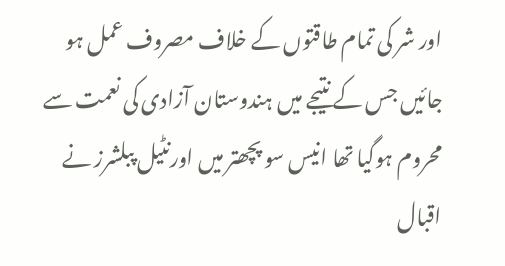اور شر کی تمام طاقتوں کے خلاف مصروف عمل ہو جائیں جس کے نتیجے میں ہندوستان آزادی کی نعمت سے محروم ہوگیا تھا انیس سو پچھتر میں اورنٹیل پبلشرز نے اقبال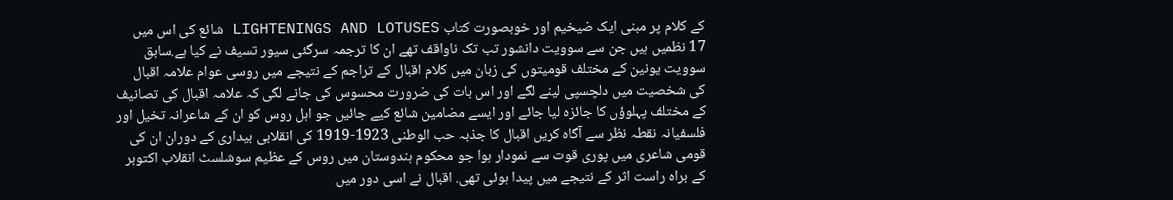کے کلام پر مبنی ایک ضیخیم اور خوبصورت کتاب LIGHTENINGS AND LOTUSES شائع کی اس میں 17 نظمیں ہیں جن سے سوویت دانشور تب تک ناواقف تھے ان کا ترجمہ سرگئی سیور تسیف نے کیا ہے.سابق سوویت یونین کے مختلف قومیتوں کی زبان میں کلام اقبال کے تراجم کے نتیجے میں روسی عوام علامہ اقبال کی شخصیت میں دلچسپی لینے لگے اور اس بات کی ضرورت محسوس کی جانے لگی کہ علامہ اقبال کی تصانیف کے مختلف پہلوؤں کا جائزہ لیا جائے اور ایسے مضامین شائع کیے جائیں جو اہل روس کو ان کے شاعرانہ تخیل اور فلسفیانہ نقطہ نظر سے آگاہ کریں اقبال کا جذبہ حب الوطنی 1923-1919 کی انقلابی بیداری کے دوران ان کی قومی شاعری میں پوری قوت سے نمودار ہوا جو محکوم ہندوستان میں روس کے عظیم سوشلسٹ انقلاب اکتوبر کے براہ راست اثر کے نتیجے میں پیدا ہوئی تھی. اقبال نے اسی دور میں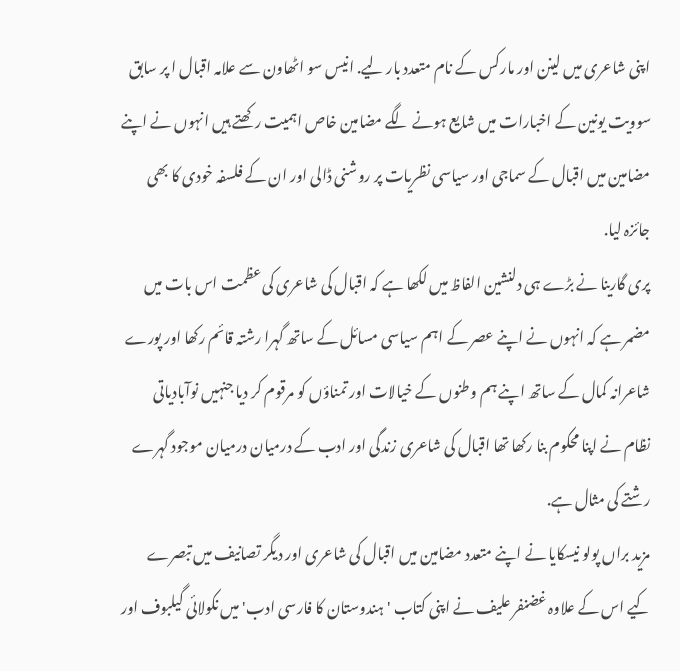اپنی شاعری میں لینن اور مارکس کے نام متعدد بار لیے. انیس سو اٹھاون سے علامہ اقبال ا پر سابق سوویت یونین کے اخبارات میں شایع ہونے لگے مضامین خاص اہمیت رکھتے ہیں انہوں نے اپنے مضامین میں اقبال کے سماجی اور سیاسی نظریات پر روشنی ڈالی اور ان کے فلسفہ خودی کا بھی جائزہ لیا.
پری گارینا نے بڑے ہی دلنشین الفاظ میں لکھا ہے کہ اقبال کی شاعری کی عظمت اس بات میں مضمر ہے کہ انہوں نے اپنے عصر کے اہم سیاسی مسائل کے ساتھ گہرا رشتہ قائم رکھا اور پورے شاعرانہ کمال کے ساتھ اپنے ہم وطنوں کے خیالات اور تمناؤں کو مرقوم کر دیا جنہیں نوآبادیاتی نظام نے اپنا محکوم بنا رکھا تھا اقبال کی شاعری زندگی اور ادب کے درمیان درمیان موجود گہرے رشتے کی مثال ہے.
مزید براں پولو نیسکایا نے اپنے متعدد مضامین میں اقبال کی شاعری اور دیگر تصانیف میں تبصرے کیے اس کے علاوہ غضنفر علیف نے اپنی کتاب 'ہندوستان کا فارسی ادب' میں نکولائی گیلبوف اور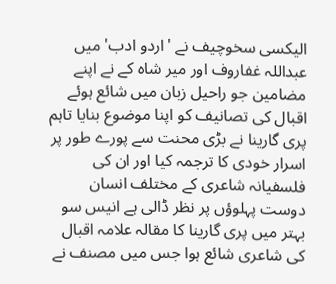الیکسی سخوچیف نے 'اردو ادب' میں عبداللہ غفاروف اور میر شاہ کے نے اپنے مضامین جو راحیل زبان میں شائع ہوئے اقبال کی تصانیف کو اپنا موضوع بنایا تاہم پری گارینا نے بڑی محنت سے پورے طور پر اسرار خودی کا ترجمہ کیا اور ان کی فلسفیانہ شاعری کے مختلف انسان دوست پہلوؤں پر نظر ڈالی ہے انیس سو بہتر میں پری گارینا کا مقالہ علامہ اقبال کی شاعری شائع ہوا جس میں مصنف نے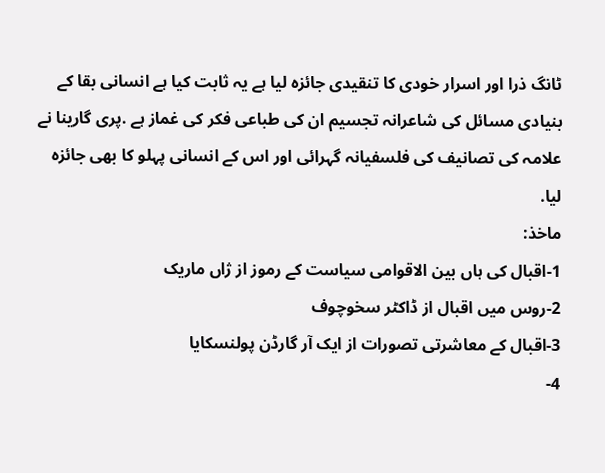ٹانگ ذرا اور اسرار خودی کا تنقیدی جائزہ لیا ہے یہ ثابت کیا ہے انسانی بقا کے بنیادی مسائل کی شاعرانہ تجسیم ان کی طباعی فکر کی غماز ہے .پری گارینا نے علامہ کی تصانیف کی فلسفیانہ گہرائی اور اس کے انسانی پہلو کا بھی جائزہ لیا.
ماخذ:
1-اقبال کی ہاں بین الاقوامی سیاست کے رموز از ژاں ماریک
2-روس میں اقبال از ڈاکٹر سخوچوف
3-اقبال کے معاشرتی تصورات از ایک آر گارڈن پولنسکایا
4-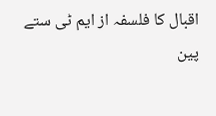اقبال کا فلسفہ از ایم ٹی ستے پین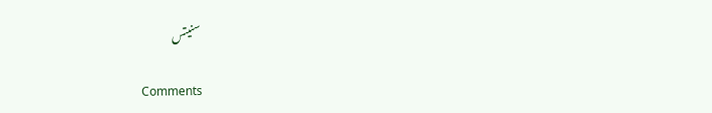سنیتس

Comments